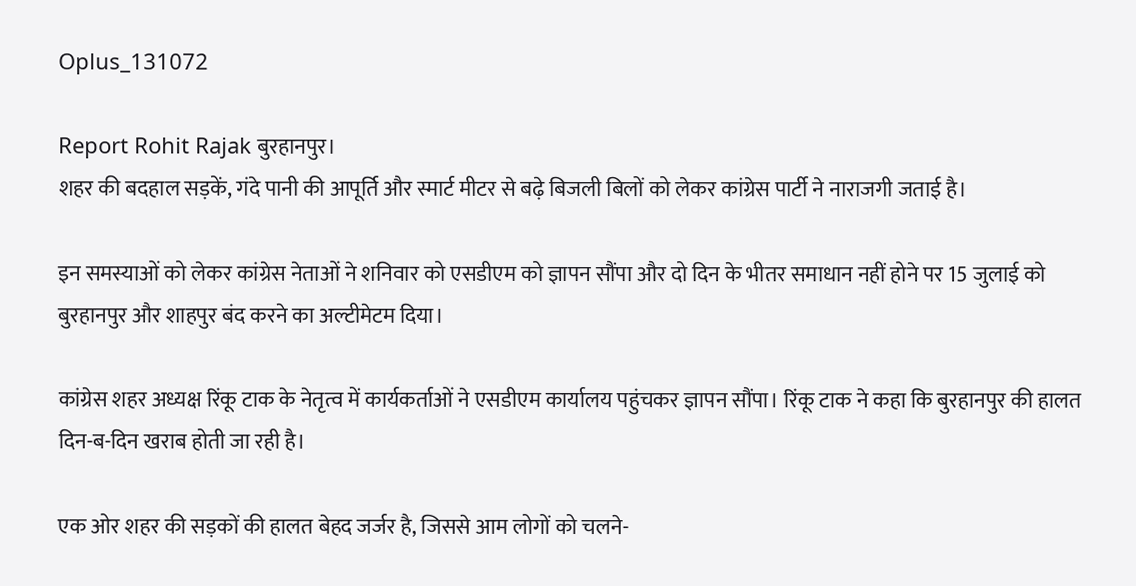Oplus_131072

Report Rohit Rajak बुरहानपुर।
शहर की बदहाल सड़कें, गंदे पानी की आपूर्ति और स्मार्ट मीटर से बढ़े बिजली बिलों को लेकर कांग्रेस पार्टी ने नाराजगी जताई है।

इन समस्याओं को लेकर कांग्रेस नेताओं ने शनिवार को एसडीएम को ज्ञापन सौंपा और दो दिन के भीतर समाधान नहीं होने पर 15 जुलाई को बुरहानपुर और शाहपुर बंद करने का अल्टीमेटम दिया।

कांग्रेस शहर अध्यक्ष रिंकू टाक के नेतृत्व में कार्यकर्ताओं ने एसडीएम कार्यालय पहुंचकर ज्ञापन सौंपा। रिंकू टाक ने कहा कि बुरहानपुर की हालत दिन-ब-दिन खराब होती जा रही है।

एक ओर शहर की सड़कों की हालत बेहद जर्जर है, जिससे आम लोगों को चलने-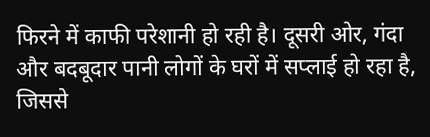फिरने में काफी परेशानी हो रही है। दूसरी ओर, गंदा और बदबूदार पानी लोगों के घरों में सप्लाई हो रहा है, जिससे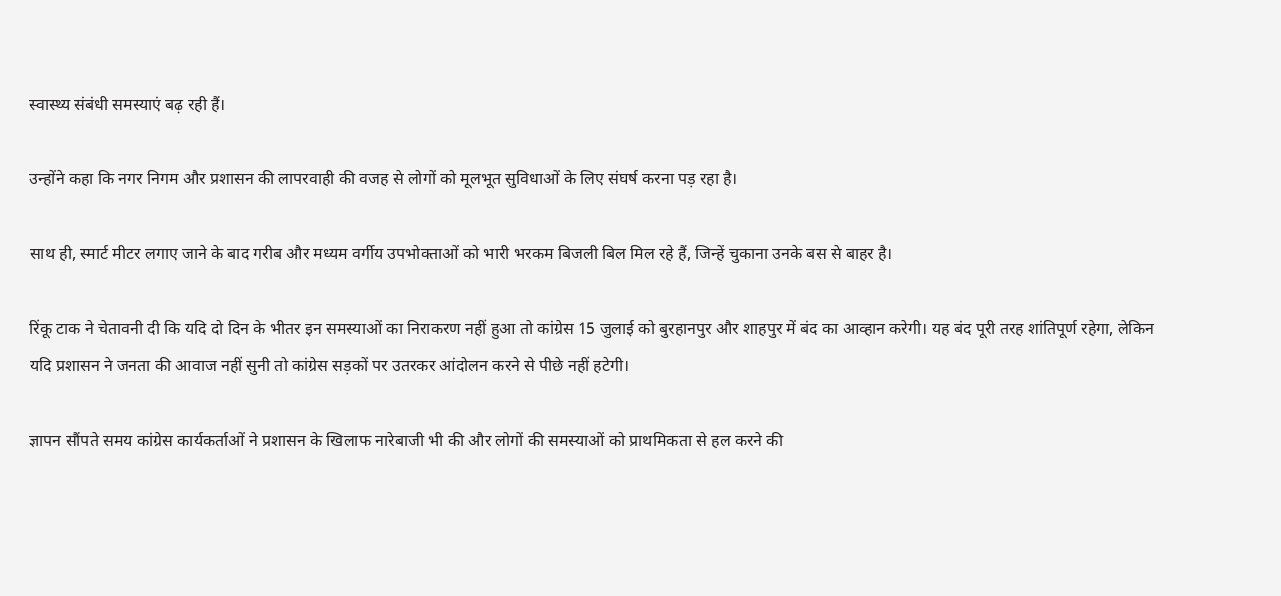स्वास्थ्य संबंधी समस्याएं बढ़ रही हैं।

उन्होंने कहा कि नगर निगम और प्रशासन की लापरवाही की वजह से लोगों को मूलभूत सुविधाओं के लिए संघर्ष करना पड़ रहा है।

साथ ही, स्मार्ट मीटर लगाए जाने के बाद गरीब और मध्यम वर्गीय उपभोक्ताओं को भारी भरकम बिजली बिल मिल रहे हैं, जिन्हें चुकाना उनके बस से बाहर है।

रिंकू टाक ने चेतावनी दी कि यदि दो दिन के भीतर इन समस्याओं का निराकरण नहीं हुआ तो कांग्रेस 15 जुलाई को बुरहानपुर और शाहपुर में बंद का आव्हान करेगी। यह बंद पूरी तरह शांतिपूर्ण रहेगा, लेकिन यदि प्रशासन ने जनता की आवाज नहीं सुनी तो कांग्रेस सड़कों पर उतरकर आंदोलन करने से पीछे नहीं हटेगी।

ज्ञापन सौंपते समय कांग्रेस कार्यकर्ताओं ने प्रशासन के खिलाफ नारेबाजी भी की और लोगों की समस्याओं को प्राथमिकता से हल करने की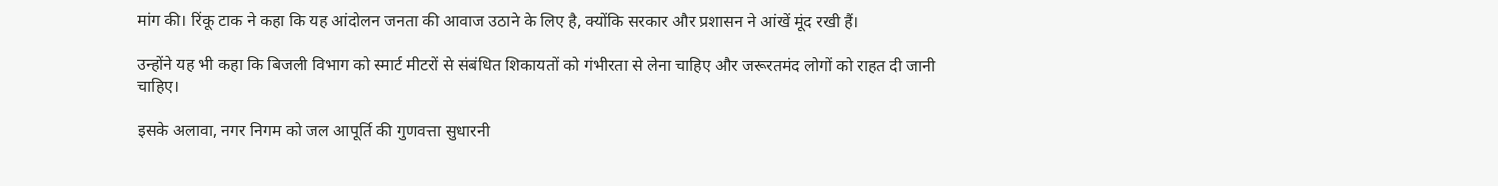मांग की। रिंकू टाक ने कहा कि यह आंदोलन जनता की आवाज उठाने के लिए है, क्योंकि सरकार और प्रशासन ने आंखें मूंद रखी हैं।

उन्होंने यह भी कहा कि बिजली विभाग को स्मार्ट मीटरों से संबंधित शिकायतों को गंभीरता से लेना चाहिए और जरूरतमंद लोगों को राहत दी जानी चाहिए।

इसके अलावा, नगर निगम को जल आपूर्ति की गुणवत्ता सुधारनी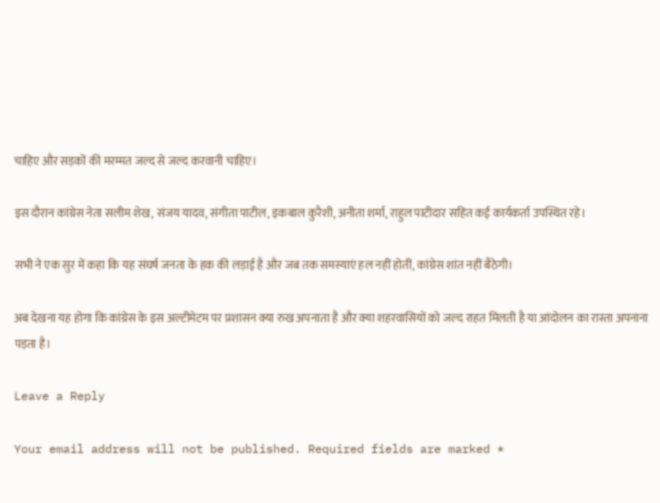चाहिए और सड़कों की मरम्मत जल्द से जल्द करवानी चाहिए।

इस दौरान कांग्रेस नेता सलीम शेख, संजय यादव, संगीता पाटील, इकबाल कुरैशी, अनीता शर्मा, राहुल पाटीदार सहित कई कार्यकर्ता उपस्थित रहे।

सभी ने एक सुर में कहा कि यह संघर्ष जनता के हक की लड़ाई है और जब तक समस्याएं हल नहीं होतीं, कांग्रेस शांत नहीं बैठेगी।

अब देखना यह होगा कि कांग्रेस के इस अल्टीमेटम पर प्रशासन क्या रुख अपनाता है और क्या शहरवासियों को जल्द राहत मिलती है या आंदोलन का रास्ता अपनाना पड़ता है।

Leave a Reply

Your email address will not be published. Required fields are marked *